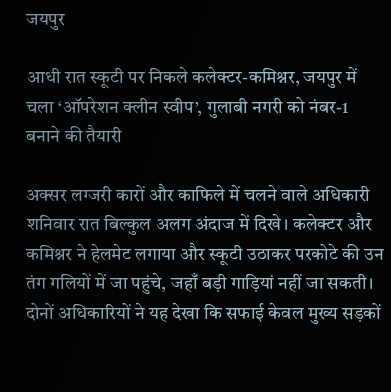जयपुर

आधी रात स्कूटी पर निकले कलेक्टर-कमिश्नर, जयपुर में चला ‘ऑपरेशन क्लीन स्वीप’, गुलाबी नगरी को नंबर-1 बनाने की तैयारी

अक्सर लग्जरी कारों और काफिले में चलने वाले अधिकारी शनिवार रात बिल्कुल अलग अंदाज में दिखे। कलेक्टर और कमिश्नर ने हेलमेट लगाया और स्कूटी उठाकर परकोटे की उन तंग गलियों में जा पहुंचे, जहाँ बड़ी गाड़ियां नहीं जा सकती। दोनों अधिकारियों ने यह देखा कि सफाई केवल मुख्य सड़कों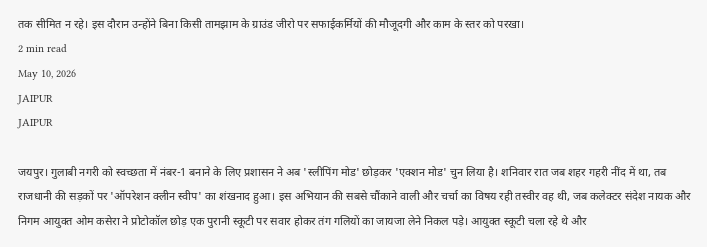तक सीमित न रहे। इस दौरान उन्होंने बिना किसी तामझाम के ग्राउंड जीरो पर सफाईकर्मियों की मौजूदगी और काम के स्तर को परखा।
2 min read
May 10, 2026
JAIPUR
JAIPUR

जयपुर। गुलाबी नगरी को स्वच्छता में नंबर-1 बनाने के लिए प्रशासन ने अब 'स्लीपिंग मोड' छोड़कर 'एक्शन मोड' चुन लिया है। शनिवार रात जब शहर गहरी नींद में था, तब राजधानी की सड़कों पर 'ऑपरेशन क्लीन स्वीप' का शंखनाद हुआ। इस अभियान की सबसे चौंकाने वाली और चर्चा का विषय रही तस्वीर वह थी, जब कलेक्टर संदेश नायक और निगम आयुक्त ओम कसेरा ने प्रोटोकॉल छोड़ एक पुरानी स्कूटी पर सवार होकर तंग गलियों का जायजा लेने निकल पड़े। आयुक्त स्कूटी चला रहे थे और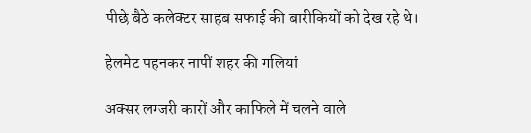पीछे बैठे कलेक्टर साहब सफाई की बारीकियों को देख रहे थे।

हेलमेट पहनकर नापीं शहर की गलियां

अक्सर लग्जरी कारों और काफिले में चलने वाले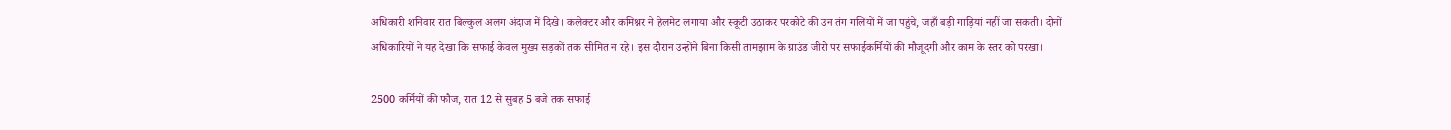अधिकारी शनिवार रात बिल्कुल अलग अंदाज में दिखे। कलेक्टर और कमिश्नर ने हेलमेट लगाया और स्कूटी उठाकर परकोटे की उन तंग गलियों में जा पहुंचे, जहाँ बड़ी गाड़ियां नहीं जा सकती। दोनों अधिकारियों ने यह देखा कि सफाई केवल मुख्य सड़कों तक सीमित न रहे। इस दौरान उन्होंने बिना किसी तामझाम के ग्राउंड जीरो पर सफाईकर्मियों की मौजूदगी और काम के स्तर को परखा।

2500 कर्मियों की फौज, रात 12 से सुबह 5 बजे तक सफाई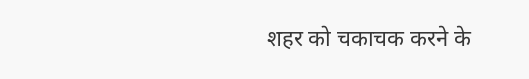शहर को चकाचक करने के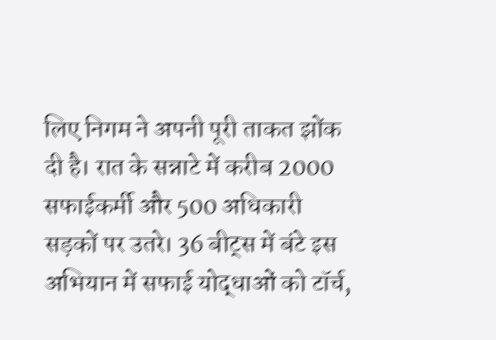लिए निगम ने अपनी पूरी ताकत झोंक दी है। रात के सन्नाटे में करीब 2000 सफाईकर्मी और 500 अधिकारी सड़कों पर उतरे। 36 बीट्स में बंटे इस अभियान में सफाई योद्धाओं को टॉर्च,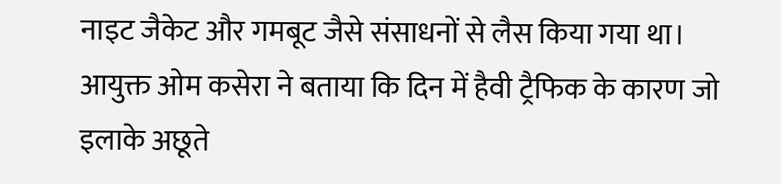नाइट जैकेट और गमबूट जैसे संसाधनों से लैस किया गया था। आयुक्त ओम कसेरा ने बताया कि दिन में हैवी ट्रैफिक के कारण जो इलाके अछूते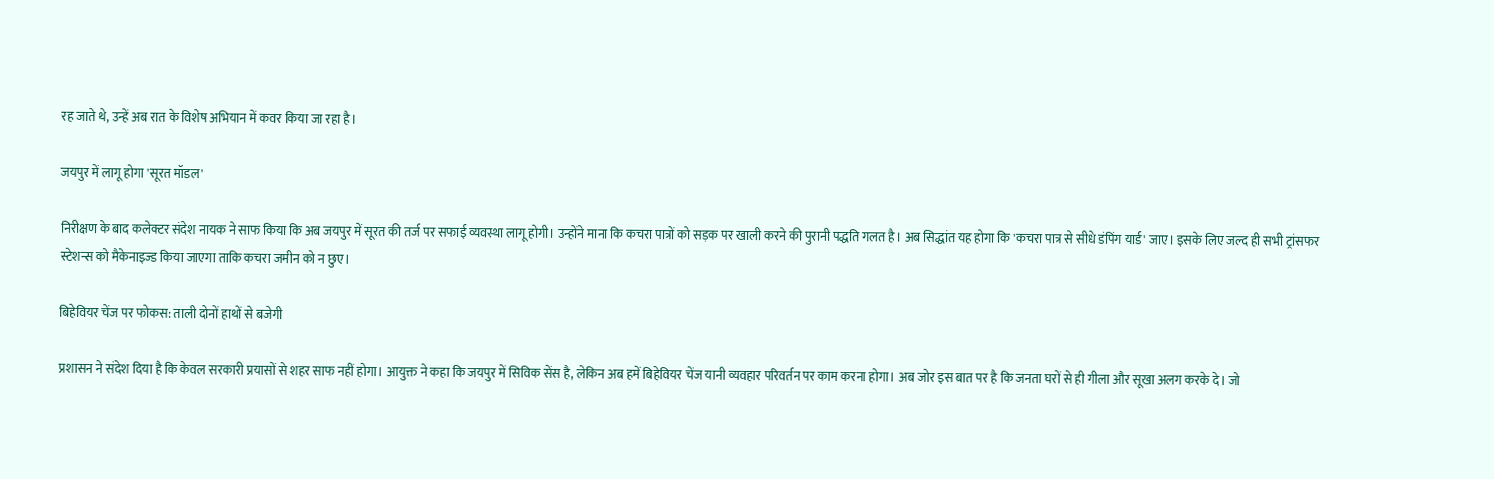रह जाते थे, उन्हें अब रात के विशेष अभियान में कवर किया जा रहा है।

जयपुर में लागू होगा 'सूरत मॉडल'

निरीक्षण के बाद कलेक्टर संदेश नायक ने साफ किया कि अब जयपुर में सूरत की तर्ज पर सफाई व्यवस्था लागू होगी। उन्होंने माना कि कचरा पात्रों को सड़क पर खाली करने की पुरानी पद्धति गलत है। अब सिद्धांत यह होगा कि 'कचरा पात्र से सीधे डंपिंग यार्ड' जाए। इसके लिए जल्द ही सभी ट्रांसफर स्टेशन्स को मैकेनाइज्ड किया जाएगा ताकि कचरा जमीन को न छुए।

बिहेवियर चेंज पर फोकस: ताली दोनों हाथों से बजेगी

प्रशासन ने संदेश दिया है कि केवल सरकारी प्रयासों से शहर साफ नहीं होगा। आयुक्त ने कहा कि जयपुर में सिविक सेंस है, लेकिन अब हमें बिहेवियर चेंज यानी व्यवहार परिवर्तन पर काम करना होगा। अब जोर इस बात पर है कि जनता घरों से ही गीला और सूखा अलग करके दे। जो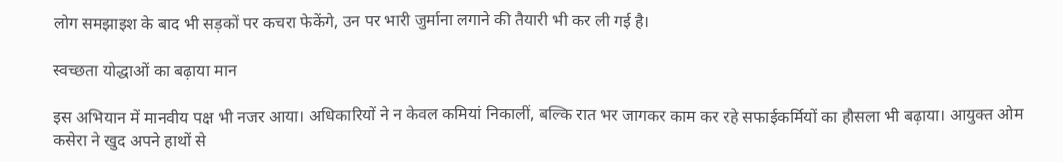लोग समझाइश के बाद भी सड़कों पर कचरा फेकेंगे, उन पर भारी जुर्माना लगाने की तैयारी भी कर ली गई है।

स्वच्छता योद्धाओं का बढ़ाया मान

इस अभियान में मानवीय पक्ष भी नजर आया। अधिकारियों ने न केवल कमियां निकालीं, बल्कि रात भर जागकर काम कर रहे सफाईकर्मियों का हौसला भी बढ़ाया। आयुक्त ओम कसेरा ने खुद अपने हाथों से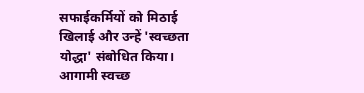सफाईकर्मियों को मिठाई खिलाई और उन्हें 'स्वच्छता योद्धा' संबोधित किया। आगामी स्वच्छ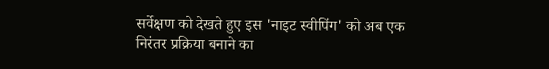सर्वेक्षण को देखते हुए इस 'नाइट स्वीपिंग' को अब एक निरंतर प्रक्रिया बनाने का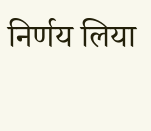निर्णय लिया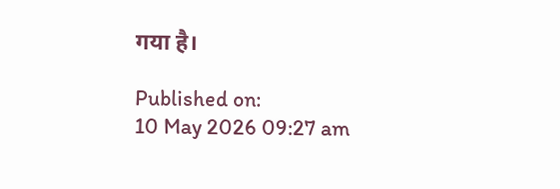गया है।

Published on:
10 May 2026 09:27 am